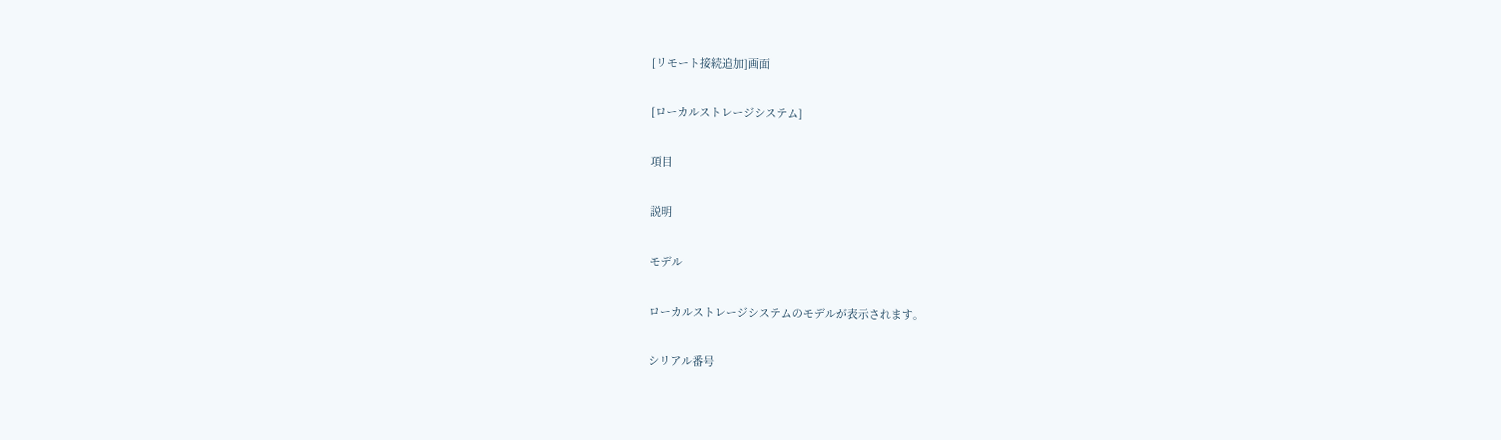[リモート接続追加]画面

[ローカルストレージシステム]

項目

説明

モデル

ローカルストレージシステムのモデルが表示されます。

シリアル番号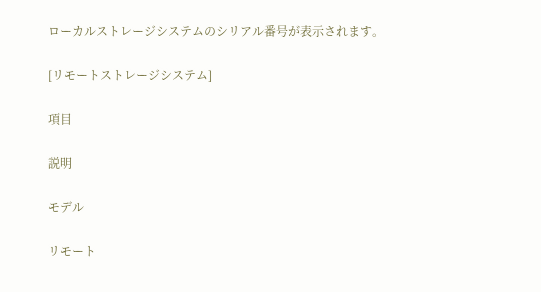ローカルストレージシステムのシリアル番号が表示されます。

[リモートストレージシステム]

項目

説明

モデル

リモート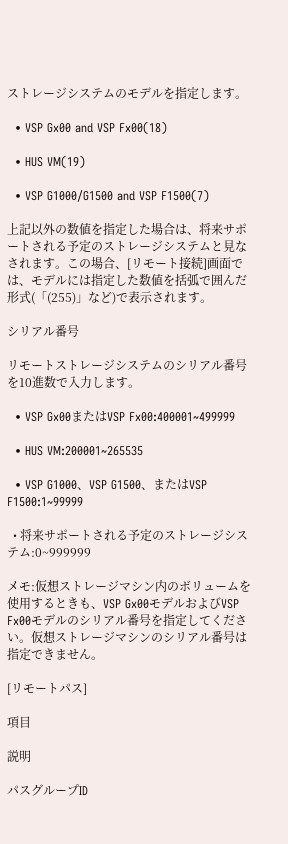ストレージシステムのモデルを指定します。

  • VSP Gx00 and VSP Fx00(18)

  • HUS VM(19)

  • VSP G1000/G1500 and VSP F1500(7)

上記以外の数値を指定した場合は、将来サポートされる予定のストレージシステムと見なされます。この場合、[リモート接続]画面では、モデルには指定した数値を括弧で囲んだ形式(「(255)」など)で表示されます。

シリアル番号

リモートストレージシステムのシリアル番号を10進数で入力します。

  • VSP Gx00またはVSP Fx00:400001~499999

  • HUS VM:200001~265535

  • VSP G1000、VSP G1500、またはVSP F1500:1~99999

  • 将来サポートされる予定のストレージシステム:0~999999

メモ:仮想ストレージマシン内のボリュームを使用するときも、VSP Gx00モデルおよびVSP Fx00モデルのシリアル番号を指定してください。仮想ストレージマシンのシリアル番号は指定できません。

[リモートパス]

項目

説明

パスグループID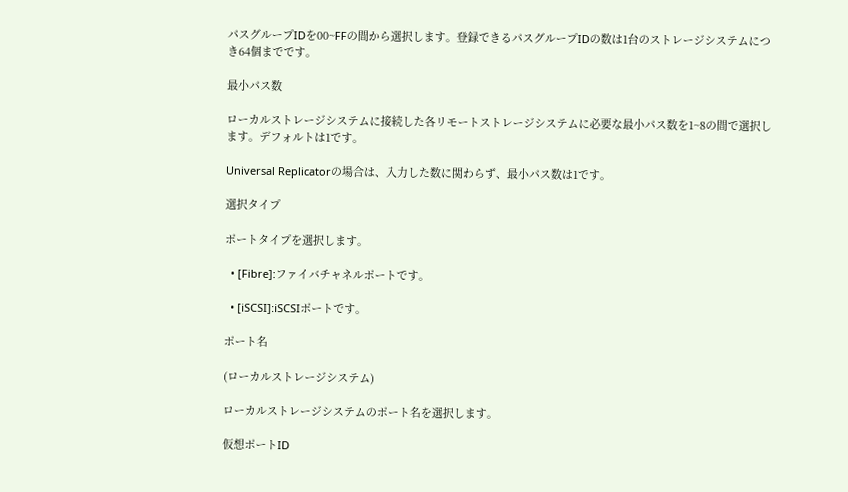パスグループIDを00~FFの間から選択します。登録できるパスグループIDの数は1台のストレージシステムにつき64個までです。

最小パス数

ローカルストレージシステムに接続した各リモートストレージシステムに必要な最小パス数を1~8の間で選択します。デフォルトは1です。

Universal Replicatorの場合は、入力した数に関わらず、最小パス数は1です。

選択タイプ

ポートタイプを選択します。

  • [Fibre]:ファイバチャネルポートです。

  • [iSCSI]:iSCSIポートです。

ポート名

(ローカルストレージシステム)

ローカルストレージシステムのポート名を選択します。

仮想ポートID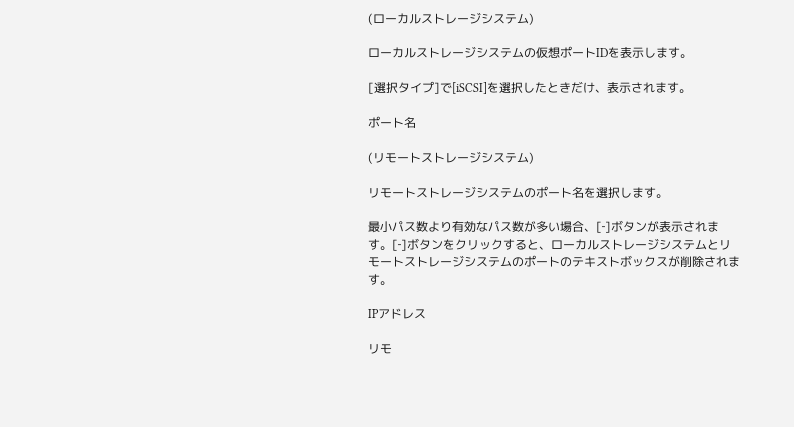(ローカルストレージシステム)

ローカルストレージシステムの仮想ポートIDを表示します。

[選択タイプ]で[iSCSI]を選択したときだけ、表示されます。

ポート名

(リモートストレージシステム)

リモートストレージシステムのポート名を選択します。

最小パス数より有効なパス数が多い場合、[‐]ボタンが表示されます。[‐]ボタンをクリックすると、ローカルストレージシステムとリモートストレージシステムのポートのテキストボックスが削除されます。

IPアドレス

リモ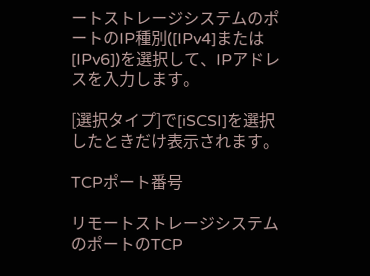ートストレージシステムのポートのIP種別([IPv4]または[IPv6])を選択して、IPアドレスを入力します。

[選択タイプ]で[iSCSI]を選択したときだけ表示されます。

TCPポート番号

リモートストレージシステムのポートのTCP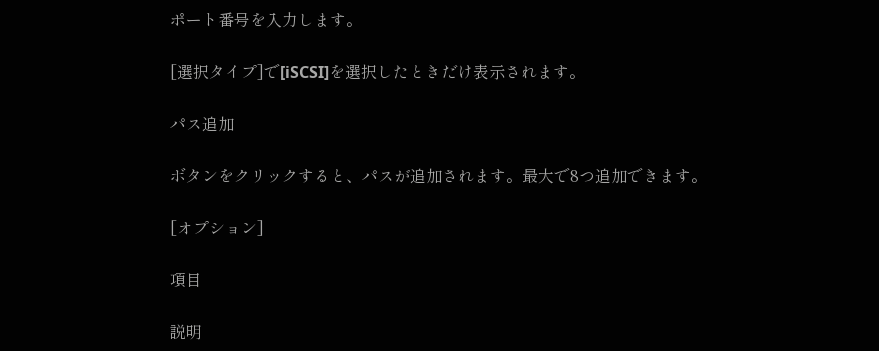ポート番号を入力します。

[選択タイプ]で[iSCSI]を選択したときだけ表示されます。

パス追加

ボタンをクリックすると、パスが追加されます。最大で8つ追加できます。

[オプション]

項目

説明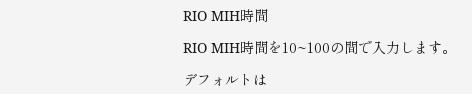RIO MIH時間

RIO MIH時間を10~100の間で入力します。

デフォルトは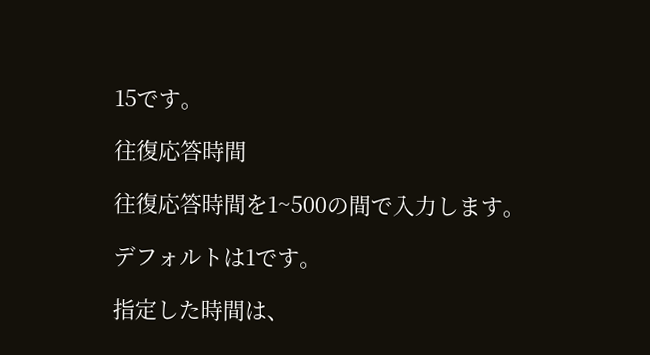15です。

往復応答時間

往復応答時間を1~500の間で入力します。

デフォルトは1です。

指定した時間は、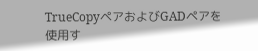TrueCopyペアおよびGADペアを使用す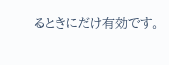るときにだけ有効です。